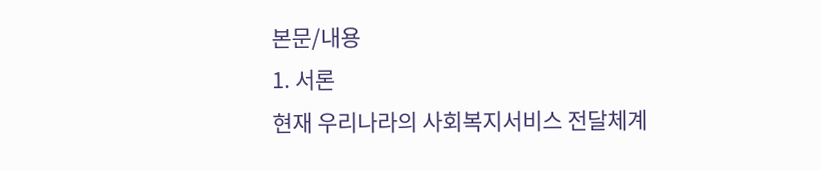본문/내용
1. 서론
현재 우리나라의 사회복지서비스 전달체계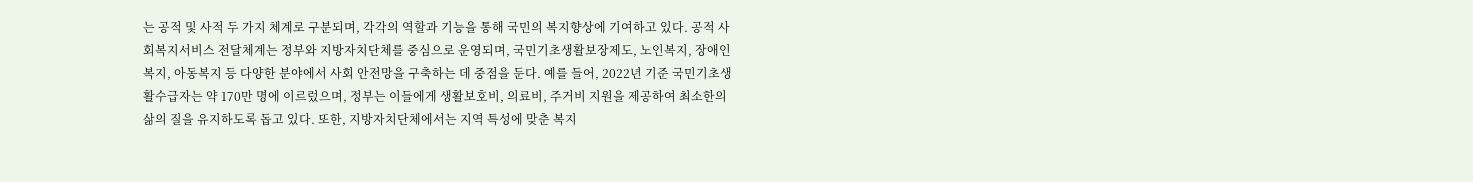는 공적 및 사적 두 가지 체계로 구분되며, 각각의 역할과 기능을 통해 국민의 복지향상에 기여하고 있다. 공적 사회복지서비스 전달체계는 정부와 지방자치단체를 중심으로 운영되며, 국민기초생활보장제도, 노인복지, 장애인복지, 아동복지 등 다양한 분야에서 사회 안전망을 구축하는 데 중점을 둔다. 예를 들어, 2022년 기준 국민기초생활수급자는 약 170만 명에 이르렀으며, 정부는 이들에게 생활보호비, 의료비, 주거비 지원을 제공하여 최소한의 삶의 질을 유지하도록 돕고 있다. 또한, 지방자치단체에서는 지역 특성에 맞춘 복지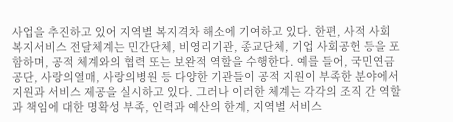사업을 추진하고 있어 지역별 복지격차 해소에 기여하고 있다. 한편, 사적 사회복지서비스 전달체계는 민간단체, 비영리기관, 종교단체, 기업 사회공헌 등을 포함하며, 공적 체계와의 협력 또는 보완적 역할을 수행한다. 예를 들어, 국민연금공단, 사랑의열매, 사랑의병원 등 다양한 기관들이 공적 지원이 부족한 분야에서 지원과 서비스 제공을 실시하고 있다. 그러나 이러한 체계는 각각의 조직 간 역할과 책임에 대한 명확성 부족, 인력과 예산의 한계, 지역별 서비스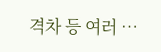격차 등 여러 …